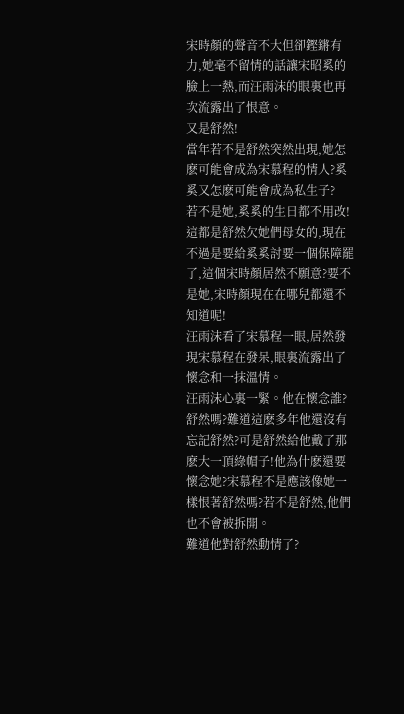宋時顏的聲音不大但卻鏗鏘有力,她毫不留情的話讓宋昭奚的臉上一熱,而汪雨沫的眼裏也再次流露出了恨意。
又是舒然!
當年若不是舒然突然出現,她怎麽可能會成為宋慕程的情人?奚奚又怎麽可能會成為私生子?
若不是她,奚奚的生日都不用改!
這都是舒然欠她們母女的,現在不過是要給奚奚討要一個保障罷了,這個宋時顏居然不願意?要不是她,宋時顏現在在哪兒都還不知道呢!
汪雨沫看了宋慕程一眼,居然發現宋慕程在發呆,眼裏流露出了懷念和一抹溫情。
汪雨沫心裏一緊。他在懷念誰?舒然嗎?難道這麽多年他還沒有忘記舒然?可是舒然給他戴了那麽大一頂綠帽子!他為什麽還要懷念她?宋慕程不是應該像她一樣恨著舒然嗎?若不是舒然,他們也不會被拆開。
難道他對舒然動情了?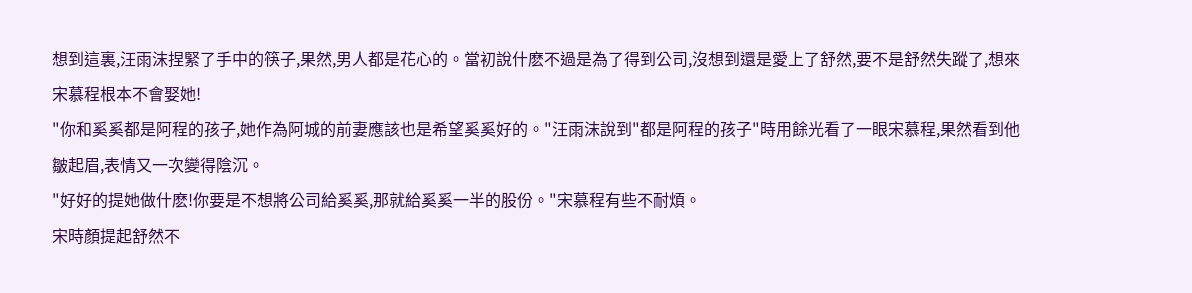想到這裏,汪雨沫捏緊了手中的筷子,果然,男人都是花心的。當初說什麽不過是為了得到公司,沒想到還是愛上了舒然,要不是舒然失蹤了,想來宋慕程根本不會娶她!
"你和奚奚都是阿程的孩子,她作為阿城的前妻應該也是希望奚奚好的。"汪雨沫說到"都是阿程的孩子"時用餘光看了一眼宋慕程,果然看到他皺起眉,表情又一次變得陰沉。
"好好的提她做什麽!你要是不想將公司給奚奚,那就給奚奚一半的股份。"宋慕程有些不耐煩。
宋時顏提起舒然不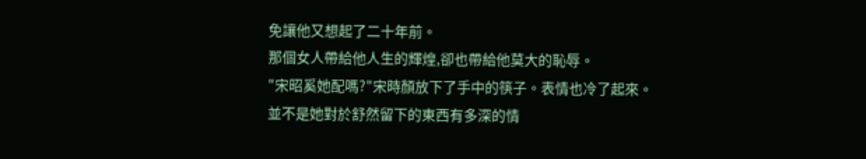免讓他又想起了二十年前。
那個女人帶給他人生的輝煌,卻也帶給他莫大的恥辱。
"宋昭奚她配嗎?"宋時顏放下了手中的筷子。表情也冷了起來。
並不是她對於舒然留下的東西有多深的情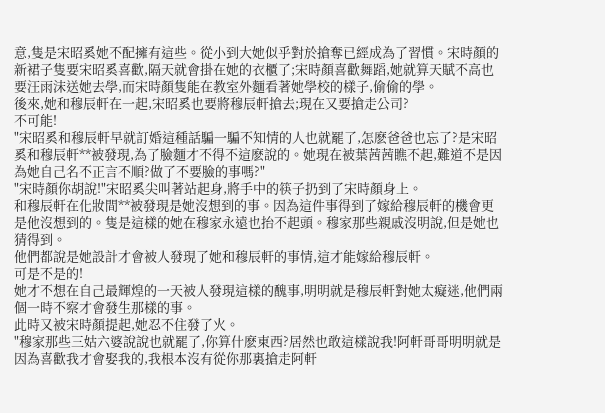意,隻是宋昭奚她不配擁有這些。從小到大她似乎對於搶奪已經成為了習慣。宋時顏的新裙子隻要宋昭奚喜歡,隔天就會掛在她的衣櫃了;宋時顏喜歡舞蹈,她就算天賦不高也要汪雨沫送她去學,而宋時顏隻能在教室外麵看著她學校的樣子,偷偷的學。
後來,她和穆辰軒在一起,宋昭奚也要將穆辰軒搶去;現在又要搶走公司?
不可能!
"宋昭奚和穆辰軒早就訂婚這種話騙一騙不知情的人也就罷了,怎麽爸爸也忘了?是宋昭奚和穆辰軒**被發現,為了臉麵才不得不這麽說的。她現在被葉茜茜瞧不起,難道不是因為她自己名不正言不順?做了不要臉的事嗎?"
"宋時顏你胡說!"宋昭奚尖叫著站起身,將手中的筷子扔到了宋時顏身上。
和穆辰軒在化妝間**被發現是她沒想到的事。因為這件事得到了嫁給穆辰軒的機會更是他沒想到的。隻是這樣的她在穆家永遠也抬不起頭。穆家那些親戚沒明說,但是她也猜得到。
他們都說是她設計才會被人發現了她和穆辰軒的事情,這才能嫁給穆辰軒。
可是不是的!
她才不想在自己最輝煌的一天被人發現這樣的醜事,明明就是穆辰軒對她太癡迷,他們兩個一時不察才會發生那樣的事。
此時又被宋時顏提起,她忍不住發了火。
"穆家那些三姑六婆說說也就罷了,你算什麽東西?居然也敢這樣說我!阿軒哥哥明明就是因為喜歡我才會娶我的,我根本沒有從你那裏搶走阿軒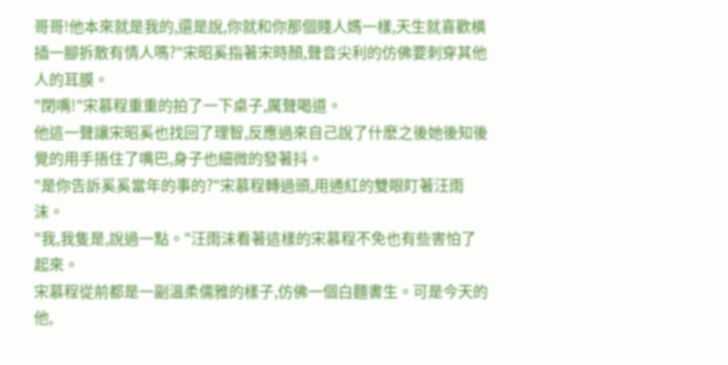哥哥!他本來就是我的,還是說,你就和你那個賤人媽一樣,天生就喜歡橫插一腳拆散有情人嗎?"宋昭奚指著宋時顏,聲音尖利的仿佛要刺穿其他人的耳膜。
"閉嘴!"宋慕程重重的拍了一下桌子,厲聲喝道。
他這一聲讓宋昭奚也找回了理智,反應過來自己說了什麽之後她後知後覺的用手捂住了嘴巴,身子也細微的發著抖。
"是你告訴奚奚當年的事的?"宋慕程轉過頭,用通紅的雙眼盯著汪雨沫。
"我,我隻是,說過一點。"汪雨沫看著這樣的宋慕程不免也有些害怕了起來。
宋慕程從前都是一副溫柔儒雅的樣子,仿佛一個白麵書生。可是今天的他,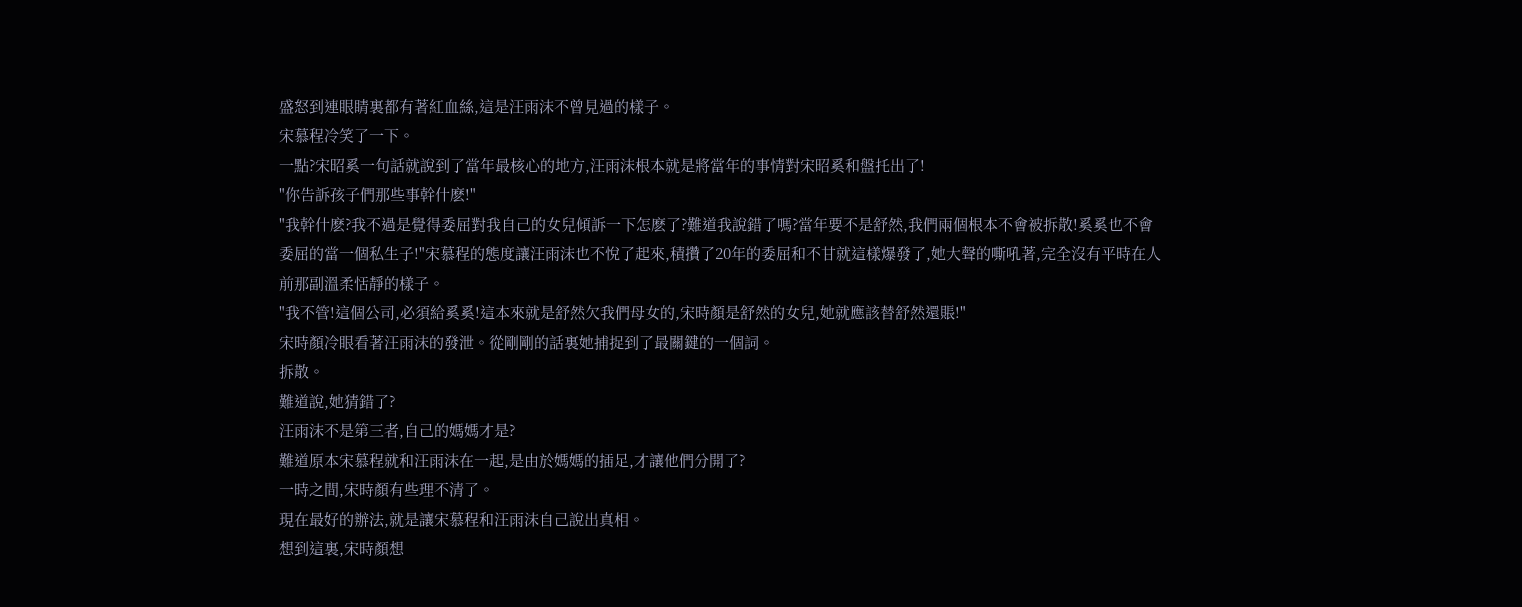盛怒到連眼睛裏都有著紅血絲,這是汪雨沫不曾見過的樣子。
宋慕程冷笑了一下。
一點?宋昭奚一句話就說到了當年最核心的地方,汪雨沫根本就是將當年的事情對宋昭奚和盤托出了!
"你告訴孩子們那些事幹什麽!"
"我幹什麽?我不過是覺得委屈對我自己的女兒傾訴一下怎麽了?難道我說錯了嗎?當年要不是舒然,我們兩個根本不會被拆散!奚奚也不會委屈的當一個私生子!"宋慕程的態度讓汪雨沫也不悅了起來,積攢了20年的委屈和不甘就這樣爆發了,她大聲的嘶吼著,完全沒有平時在人前那副溫柔恬靜的樣子。
"我不管!這個公司,必須給奚奚!這本來就是舒然欠我們母女的,宋時顏是舒然的女兒,她就應該替舒然還賬!"
宋時顏冷眼看著汪雨沫的發泄。從剛剛的話裏她捕捉到了最關鍵的一個詞。
拆散。
難道說,她猜錯了?
汪雨沫不是第三者,自己的媽媽才是?
難道原本宋慕程就和汪雨沫在一起,是由於媽媽的插足,才讓他們分開了?
一時之間,宋時顏有些理不清了。
現在最好的辦法,就是讓宋慕程和汪雨沫自己說出真相。
想到這裏,宋時顏想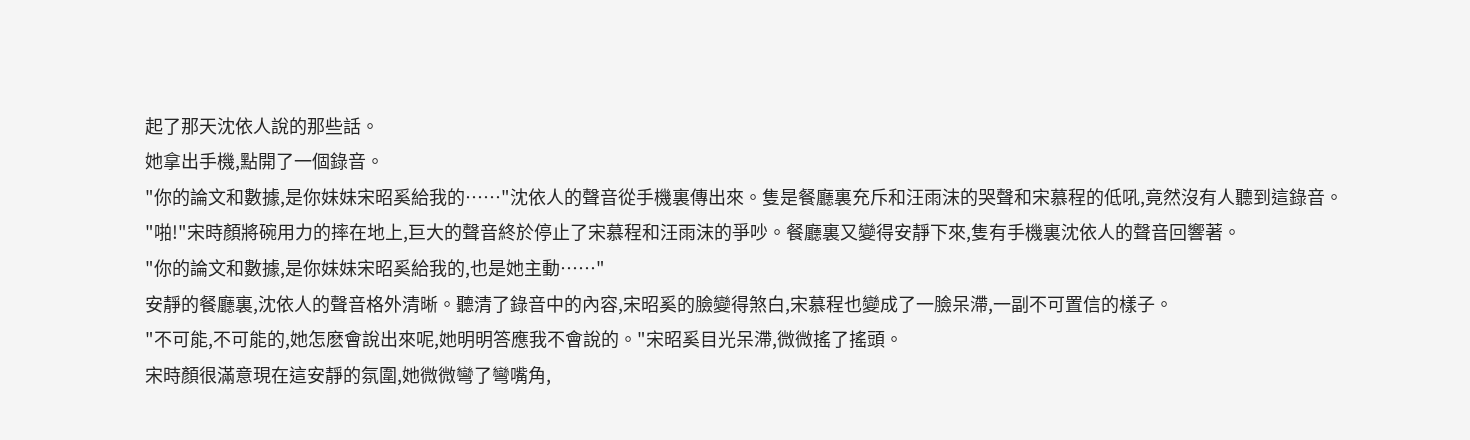起了那天沈依人說的那些話。
她拿出手機,點開了一個錄音。
"你的論文和數據,是你妹妹宋昭奚給我的……"沈依人的聲音從手機裏傳出來。隻是餐廳裏充斥和汪雨沫的哭聲和宋慕程的低吼,竟然沒有人聽到這錄音。
"啪!"宋時顏將碗用力的摔在地上,巨大的聲音終於停止了宋慕程和汪雨沫的爭吵。餐廳裏又變得安靜下來,隻有手機裏沈依人的聲音回響著。
"你的論文和數據,是你妹妹宋昭奚給我的,也是她主動……"
安靜的餐廳裏,沈依人的聲音格外清晰。聽清了錄音中的內容,宋昭奚的臉變得煞白,宋慕程也變成了一臉呆滯,一副不可置信的樣子。
"不可能,不可能的,她怎麽會說出來呢,她明明答應我不會說的。"宋昭奚目光呆滯,微微搖了搖頭。
宋時顏很滿意現在這安靜的氛圍,她微微彎了彎嘴角,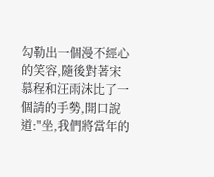勾勒出一個漫不經心的笑容,隨後對著宋慕程和汪雨沫比了一個請的手勢,開口說道:"坐,我們將當年的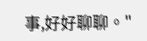事,好好聊聊。"